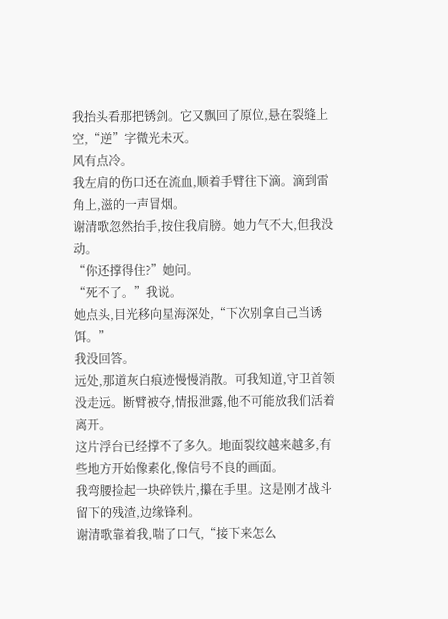我抬头看那把锈剑。它又飘回了原位,悬在裂缝上空,“逆”字微光未灭。
风有点冷。
我左肩的伤口还在流血,顺着手臂往下滴。滴到雷角上,滋的一声冒烟。
谢清歌忽然抬手,按住我肩膀。她力气不大,但我没动。
“你还撑得住?”她问。
“死不了。”我说。
她点头,目光移向星海深处,“下次别拿自己当诱饵。”
我没回答。
远处,那道灰白痕迹慢慢消散。可我知道,守卫首领没走远。断臂被夺,情报泄露,他不可能放我们活着离开。
这片浮台已经撑不了多久。地面裂纹越来越多,有些地方开始像素化,像信号不良的画面。
我弯腰捡起一块碎铁片,攥在手里。这是刚才战斗留下的残渣,边缘锋利。
谢清歌靠着我,喘了口气,“接下来怎么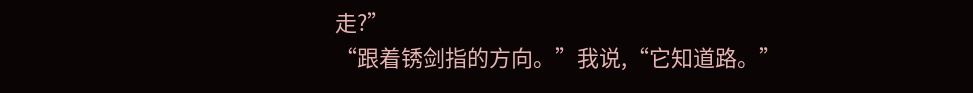走?”
“跟着锈剑指的方向。”我说,“它知道路。”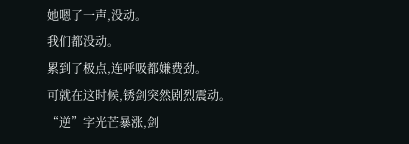她嗯了一声,没动。
我们都没动。
累到了极点,连呼吸都嫌费劲。
可就在这时候,锈剑突然剧烈震动。
“逆”字光芒暴涨,剑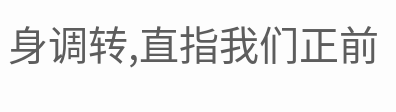身调转,直指我们正前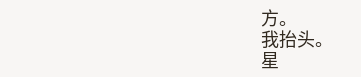方。
我抬头。
星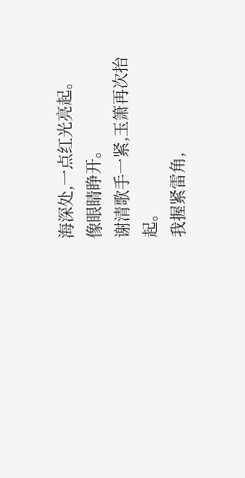海深处,一点红光亮起。
像眼睛睁开。
谢清歌手一紧,玉箫再次抬起。
我握紧雷角,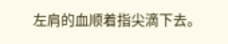左肩的血顺着指尖滴下去。